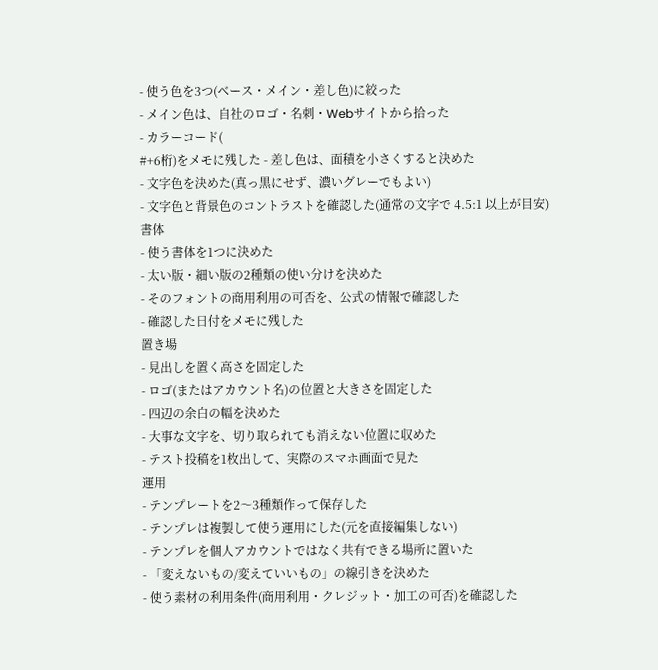- 使う色を3つ(ベース・メイン・差し色)に絞った
- メイン色は、自社のロゴ・名刺・Webサイトから拾った
- カラーコード(
#+6桁)をメモに残した - 差し色は、面積を小さくすると決めた
- 文字色を決めた(真っ黒にせず、濃いグレーでもよい)
- 文字色と背景色のコントラストを確認した(通常の文字で 4.5:1 以上が目安)
書体
- 使う書体を1つに決めた
- 太い版・細い版の2種類の使い分けを決めた
- そのフォントの商用利用の可否を、公式の情報で確認した
- 確認した日付をメモに残した
置き場
- 見出しを置く高さを固定した
- ロゴ(またはアカウント名)の位置と大きさを固定した
- 四辺の余白の幅を決めた
- 大事な文字を、切り取られても消えない位置に収めた
- テスト投稿を1枚出して、実際のスマホ画面で見た
運用
- テンプレートを2〜3種類作って保存した
- テンプレは複製して使う運用にした(元を直接編集しない)
- テンプレを個人アカウントではなく共有できる場所に置いた
- 「変えないもの/変えていいもの」の線引きを決めた
- 使う素材の利用条件(商用利用・クレジット・加工の可否)を確認した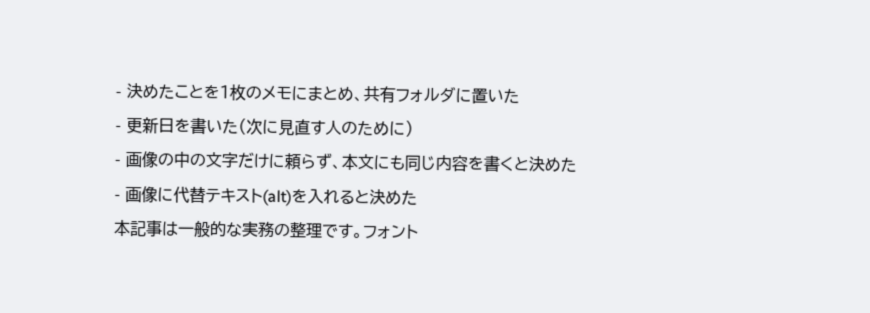- 決めたことを1枚のメモにまとめ、共有フォルダに置いた
- 更新日を書いた(次に見直す人のために)
- 画像の中の文字だけに頼らず、本文にも同じ内容を書くと決めた
- 画像に代替テキスト(alt)を入れると決めた
本記事は一般的な実務の整理です。フォント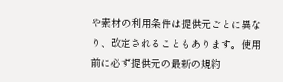や素材の利用条件は提供元ごとに異なり、改定されることもあります。使用前に必ず提供元の最新の規約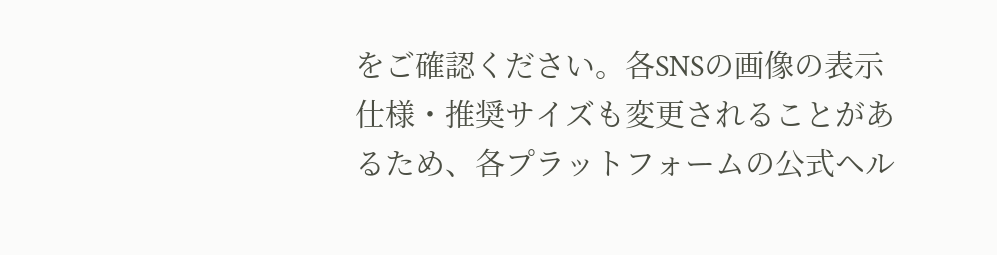をご確認ください。各SNSの画像の表示仕様・推奨サイズも変更されることがあるため、各プラットフォームの公式ヘル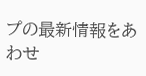プの最新情報をあわせ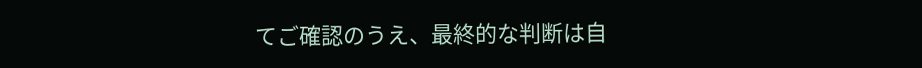てご確認のうえ、最終的な判断は自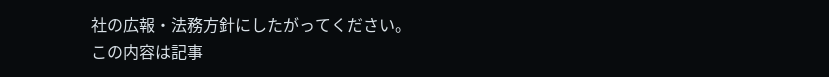社の広報・法務方針にしたがってください。
この内容は記事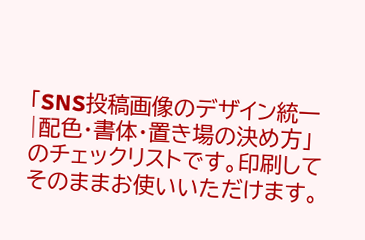「SNS投稿画像のデザイン統一|配色・書体・置き場の決め方」のチェックリストです。印刷してそのままお使いいただけます。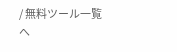/ 無料ツール一覧へ